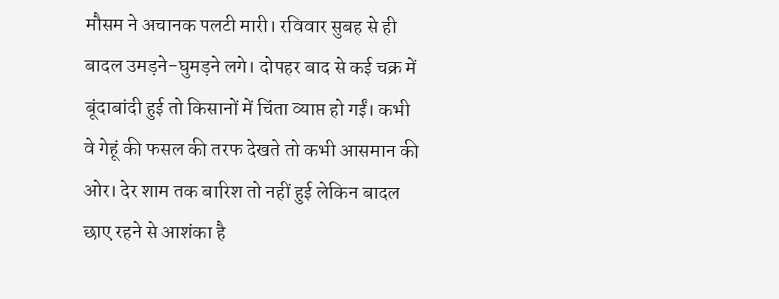मौसम ने अचानक पलटी मारी। रविवार सुबह से ही बादल उमड़ने-घुमड़ने लगे। दोपहर बाद से कई चक्र में बूंदाबांदी हुई तो किसानों में चिंता व्याप्त हो गईं। कभी वे गेहूं की फसल की तरफ देखते तो कभी आसमान की ओर। देर शाम तक बारिश तो नहीं हुई लेकिन बादल छाए रहने से आशंका है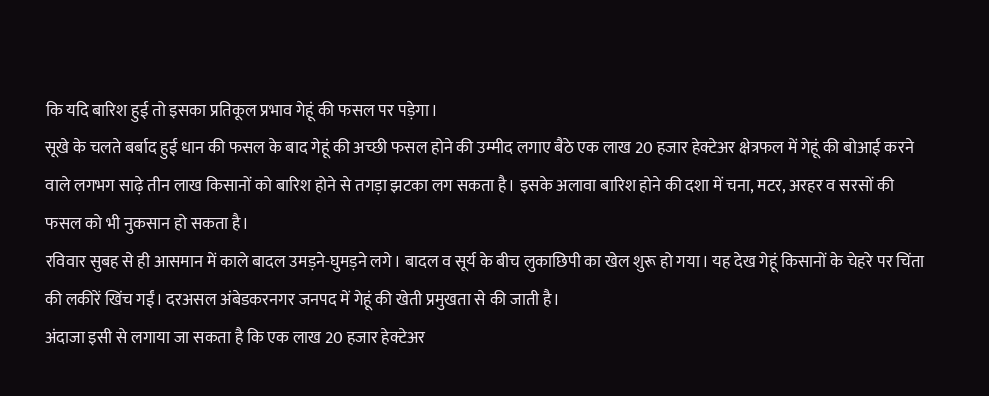कि यदि बारिश हुई तो इसका प्रतिकूल प्रभाव गेहूं की फसल पर पड़ेगा।
सूखे के चलते बर्बाद हुई धान की फसल के बाद गेहूं की अच्छी फसल होने की उम्मीद लगाए बैठे एक लाख 20 हजार हेक्टेअर क्षेत्रफल में गेहूं की बोआई करने वाले लगभग साढ़े तीन लाख किसानों को बारिश होने से तगड़ा झटका लग सकता है। इसके अलावा बारिश होने की दशा में चना, मटर, अरहर व सरसों की फसल को भी नुकसान हो सकता है।
रविवार सुबह से ही आसमान में काले बादल उमड़ने-घुमड़ने लगे। बादल व सूर्य के बीच लुकाछिपी का खेल शुरू हो गया। यह देख गेहूं किसानों के चेहरे पर चिंता की लकीरें खिंच गईं। दरअसल अंबेडकरनगर जनपद में गेहूं की खेती प्रमुखता से की जाती है।
अंदाजा इसी से लगाया जा सकता है कि एक लाख 20 हजार हेक्टेअर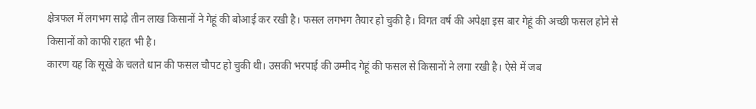क्षेत्रफल में लगभग साढ़े तीन लाख किसानों ने गेहूं की बोआई कर रखी है। फसल लगभग तैयार हो चुकी है। विगत वर्ष की अपेक्षा इस बार गेहूं की अच्छी फसल होने से किसानों को काफी राहत भी है।
कारण यह कि सूखे के चलते धान की फसल चौपट हो चुकी थी। उसकी भरपाई की उम्मीद गेहूं की फसल से किसानों ने लगा रखी है। ऐसे में जब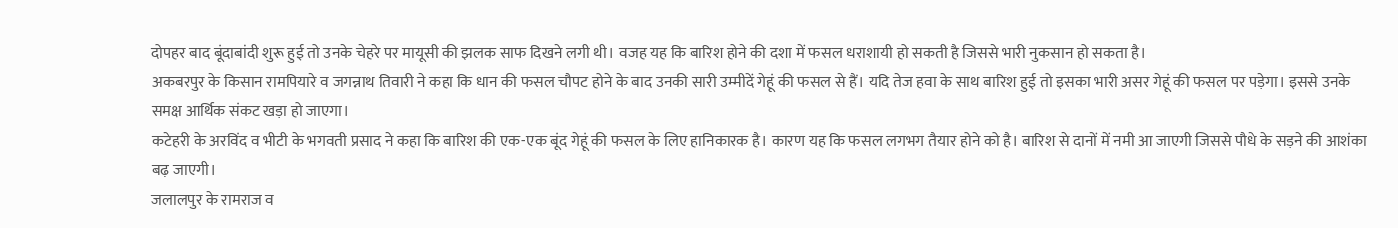दोपहर बाद बूंदाबांदी शुरू हुई तो उनके चेहरे पर मायूसी की झलक साफ दिखने लगी थी। वजह यह कि बारिश होने की दशा में फसल धराशायी हो सकती है जिससे भारी नुकसान हो सकता है।
अकबरपुर के किसान रामपियारे व जगन्नाथ तिवारी ने कहा कि धान की फसल चौपट होने के बाद उनकी सारी उम्मीदें गेहूं की फसल से हैं। यदि तेज हवा के साथ बारिश हुई तो इसका भारी असर गेहूं की फसल पर पड़ेगा। इससे उनके समक्ष आर्थिक संकट खड़ा हो जाएगा।
कटेहरी के अरविंद व भीटी के भगवती प्रसाद ने कहा कि बारिश की एक-एक बूंद गेहूं की फसल के लिए हानिकारक है। कारण यह कि फसल लगभग तैयार होने को है। बारिश से दानों में नमी आ जाएगी जिससे पौधे के सड़ने की आशंका बढ़ जाएगी।
जलालपुर के रामराज व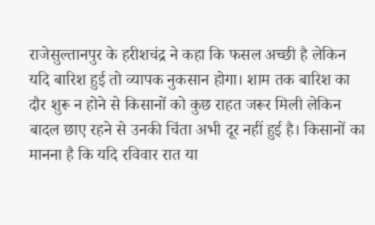राजेसुल्तानपुर के हरीशचंद्र ने कहा कि फसल अच्छी है लेकिन यदि बारिश हुई तो व्यापक नुकसान होगा। शाम तक बारिश का दौर शुरू न होने से किसानों को कुछ राहत जरूर मिली लेकिन बादल छाए रहने से उनकी चिंता अभी दूर नहीं हुई है। किसानों का मानना है कि यदि रविवार रात या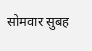सोमवार सुबह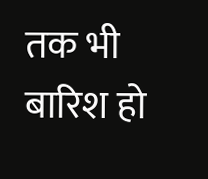तक भी बारिश हो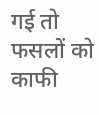गई तो फसलों को काफी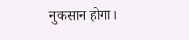नुकसान होगा।